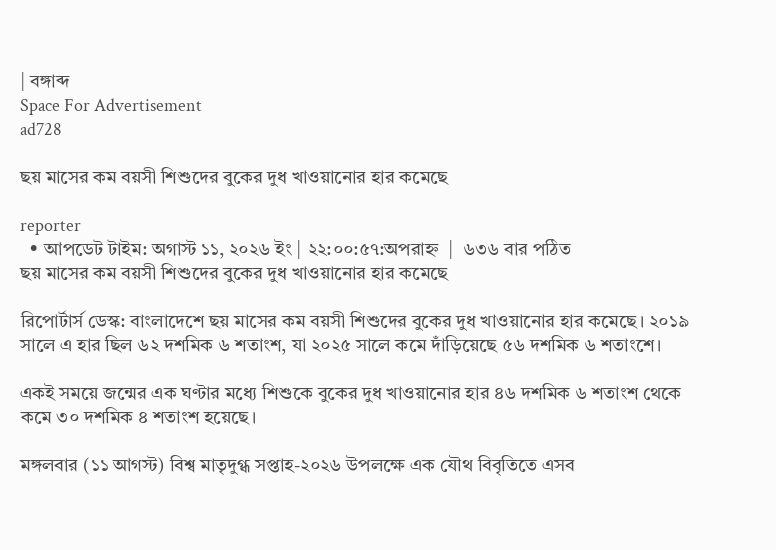| বঙ্গাব্দ
Space For Advertisement
ad728

ছয় মাসের কম বয়সী শিশুদের বুকের দুধ খাওয়ানোর হার কমেছে

reporter
  • আপডেট টাইম: অগাস্ট ১১, ২০২৬ ইং | ২২:০০:৫৭:অপরাহ্ন  |  ৬৩৬ বার পঠিত
ছয় মাসের কম বয়সী শিশুদের বুকের দুধ খাওয়ানোর হার কমেছে

রিপোর্টার্স ডেস্ক: বাংলাদেশে ছয় মাসের কম বয়সী শিশুদের বুকের দুধ খাওয়ানোর হার কমেছে। ২০১৯ সালে এ হার ছিল ৬২ দশমিক ৬ শতাংশ, যা ২০২৫ সালে কমে দাঁড়িয়েছে ৫৬ দশমিক ৬ শতাংশে।

একই সময়ে জন্মের এক ঘণ্টার মধ্যে শিশুকে বুকের দুধ খাওয়ানোর হার ৪৬ দশমিক ৬ শতাংশ থেকে কমে ৩০ দশমিক ৪ শতাংশ হয়েছে।

মঙ্গলবার (১১ আগস্ট) বিশ্ব মাতৃদুগ্ধ সপ্তাহ-২০২৬ উপলক্ষে এক যৌথ বিবৃতিতে এসব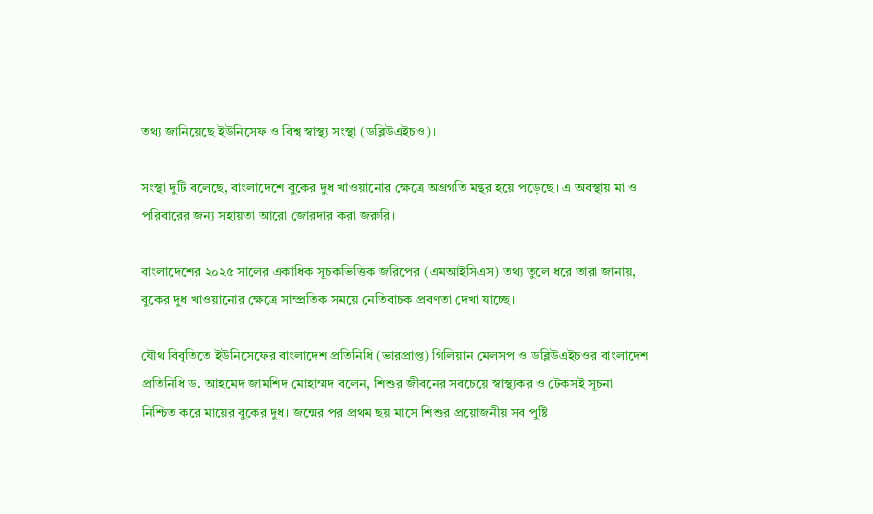তথ্য জানিয়েছে ইউনিসেফ ও বিশ্ব স্বাস্থ্য সংস্থা (ডব্লিউএইচও)।

সংস্থা দুটি বলেছে, বাংলাদেশে বুকের দুধ খাওয়ানোর ক্ষেত্রে অগ্রগতি মন্থর হয়ে পড়েছে। এ অবস্থায় মা ও পরিবারের জন্য সহায়তা আরো জোরদার করা জরুরি।

বাংলাদেশের ২০২৫ সালের একাধিক সূচকভিত্তিক জরিপের (এমআইসিএস) তথ্য তুলে ধরে তারা জানায়, বুকের দুধ খাওয়ানোর ক্ষেত্রে সাম্প্রতিক সময়ে নেতিবাচক প্রবণতা দেখা যাচ্ছে।

যৌথ বিবৃতিতে ইউনিসেফের বাংলাদেশ প্রতিনিধি (ভারপ্রাপ্ত) গিলিয়ান মেলসপ ও ডব্লিউএইচওর বাংলাদেশ প্রতিনিধি ড. আহমেদ জামশিদ মোহাম্মদ বলেন, শিশুর জীবনের সবচেয়ে স্বাস্থ্যকর ও টেকসই সূচনা নিশ্চিত করে মায়ের বুকের দুধ। জন্মের পর প্রথম ছয় মাসে শিশুর প্রয়োজনীয় সব পুষ্টি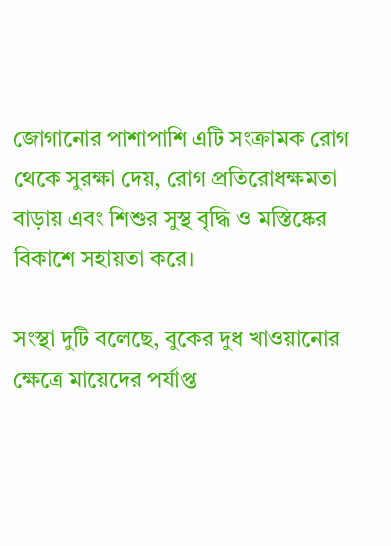জোগানোর পাশাপাশি এটি সংক্রামক রোগ থেকে সুরক্ষা দেয়, রোগ প্রতিরোধক্ষমতা বাড়ায় এবং শিশুর সুস্থ বৃদ্ধি ও মস্তিষ্কের বিকাশে সহায়তা করে।

সংস্থা দুটি বলেছে, বুকের দুধ খাওয়ানোর ক্ষেত্রে মায়েদের পর্যাপ্ত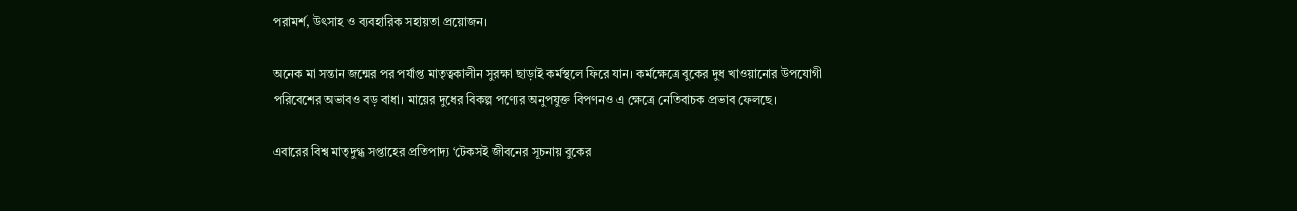পরামর্শ, উৎসাহ ও ব্যবহারিক সহায়তা প্রয়োজন।

অনেক মা সন্তান জন্মের পর পর্যাপ্ত মাতৃত্বকালীন সুরক্ষা ছাড়াই কর্মস্থলে ফিরে যান। কর্মক্ষেত্রে বুকের দুধ খাওয়ানোর উপযোগী পরিবেশের অভাবও বড় বাধা। মায়ের দুধের বিকল্প পণ্যের অনুপযুক্ত বিপণনও এ ক্ষেত্রে নেতিবাচক প্রভাব ফেলছে।

এবারের বিশ্ব মাতৃদুগ্ধ সপ্তাহের প্রতিপাদ্য ‘টেকসই জীবনের সূচনায় বুকের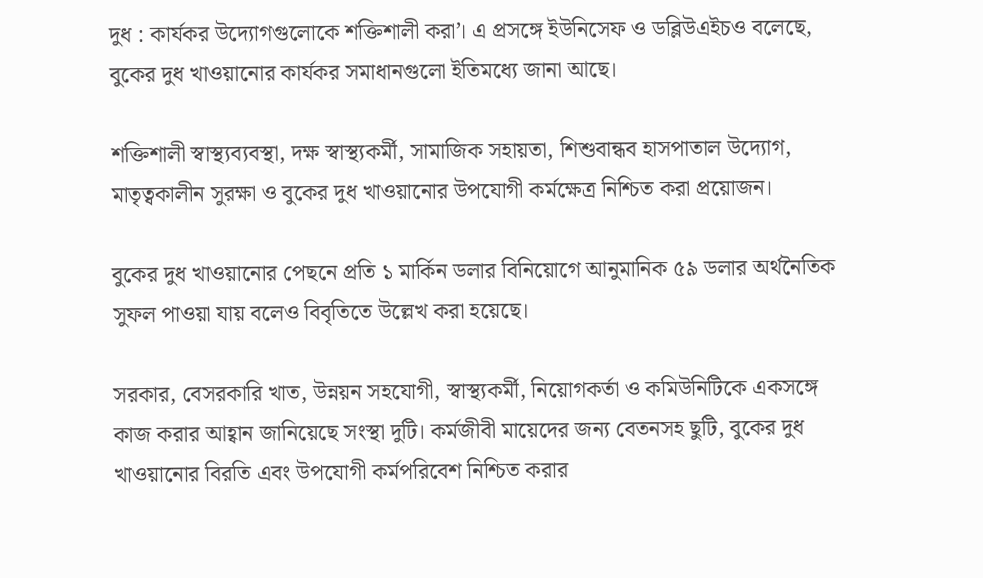দুধ : কার্যকর উদ্যোগগুলোকে শক্তিশালী করা’। এ প্রসঙ্গে ইউনিসেফ ও ডব্লিউএইচও বলেছে, বুকের দুধ খাওয়ানোর কার্যকর সমাধানগুলো ইতিমধ্যে জানা আছে।

শক্তিশালী স্বাস্থ্যব্যবস্থা, দক্ষ স্বাস্থ্যকর্মী, সামাজিক সহায়তা, শিশুবান্ধব হাসপাতাল উদ্যোগ, মাতৃত্বকালীন সুরক্ষা ও বুকের দুধ খাওয়ানোর উপযোগী কর্মক্ষেত্র নিশ্চিত করা প্রয়োজন।

বুকের দুধ খাওয়ানোর পেছনে প্রতি ১ মার্কিন ডলার বিনিয়োগে আনুমানিক ৫৯ ডলার অর্থনৈতিক সুফল পাওয়া যায় বলেও বিবৃতিতে উল্লেখ করা হয়েছে।

সরকার, বেসরকারি খাত, উন্নয়ন সহযোগী, স্বাস্থ্যকর্মী, নিয়োগকর্তা ও কমিউনিটিকে একসঙ্গে কাজ করার আহ্বান জানিয়েছে সংস্থা দুটি। কর্মজীবী মায়েদের জন্য বেতনসহ ছুটি, বুকের দুধ খাওয়ানোর বিরতি এবং উপযোগী কর্মপরিবেশ নিশ্চিত করার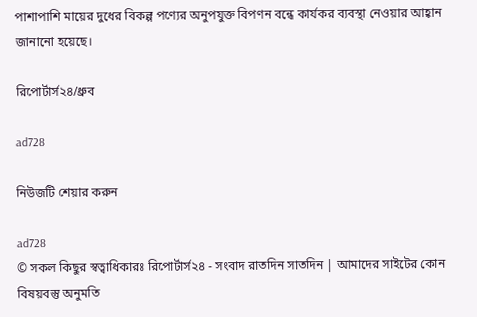পাশাপাশি মায়ের দুধের বিকল্প পণ্যের অনুপযুক্ত বিপণন বন্ধে কার্যকর ব্যবস্থা নেওয়ার আহ্বান জানানো হয়েছে।

রিপোর্টার্স২৪/ধ্রুব

ad728

নিউজটি শেয়ার করুন

ad728
© সকল কিছুর স্বত্বাধিকারঃ রিপোর্টার্স২৪ - সংবাদ রাতদিন সাতদিন | আমাদের সাইটের কোন বিষয়বস্তু অনুমতি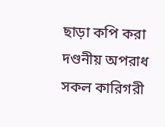ছাড়া কপি করা দণ্ডনীয় অপরাধ
সকল কারিগরী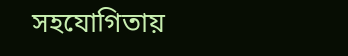সহযোগিতায়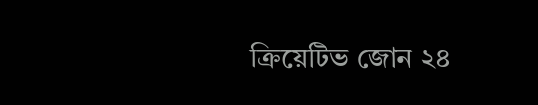ক্রিয়েটিভ জোন ২৪